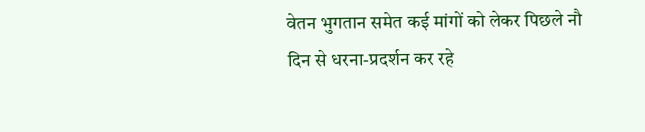वेतन भुगतान समेत कई मांगों को लेकर पिछले नौ दिन से धरना-प्रदर्शन कर रहे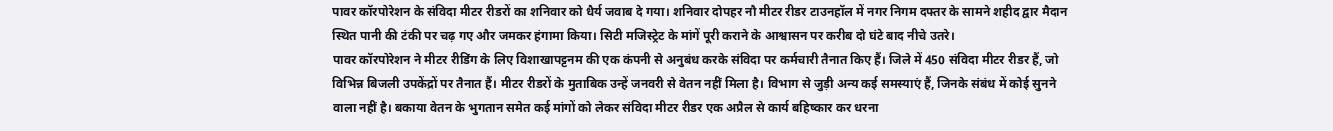पावर कॉरपोरेशन के संविदा मीटर रीडरों का शनिवार को धैर्य जवाब दे गया। शनिवार दोपहर नौ मीटर रीडर टाउनहॉल में नगर निगम दफ्तर के सामने शहीद द्वार मैदान स्थित पानी की टंकी पर चढ़ गए और जमकर हंगामा किया। सिटी मजिस्ट्रेट के मांगें पूरी कराने के आश्वासन पर करीब दो घंटे बाद नीचे उतरे।
पावर कॉरपोरेशन ने मीटर रीडिंग के लिए विशाखापट्टनम की एक कंपनी से अनुबंध करके संविदा पर कर्मचारी तैनात किए हैं। जिले में 450 संविदा मीटर रीडर हैं, जो विभिन्न बिजली उपकेंद्रों पर तैनात हैं। मीटर रीडरों के मुताबिक उन्हें जनवरी से वेतन नहीं मिला है। विभाग से जुड़ी अन्य कई समस्याएं हैं, जिनके संबंध में कोई सुनने वाला नहीं है। बकाया वेतन के भुगतान समेत कई मांगों को लेकर संविदा मीटर रीडर एक अप्रैल से कार्य बहिष्कार कर धरना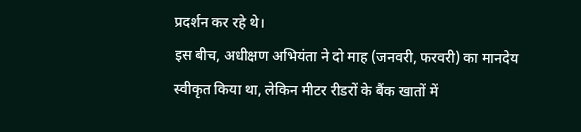प्रदर्शन कर रहे थे।
इस बीच, अधीक्षण अभियंता ने दो माह (जनवरी, फरवरी) का मानदेय स्वीकृत किया था, लेकिन मीटर रीडरों के बैंक खातों में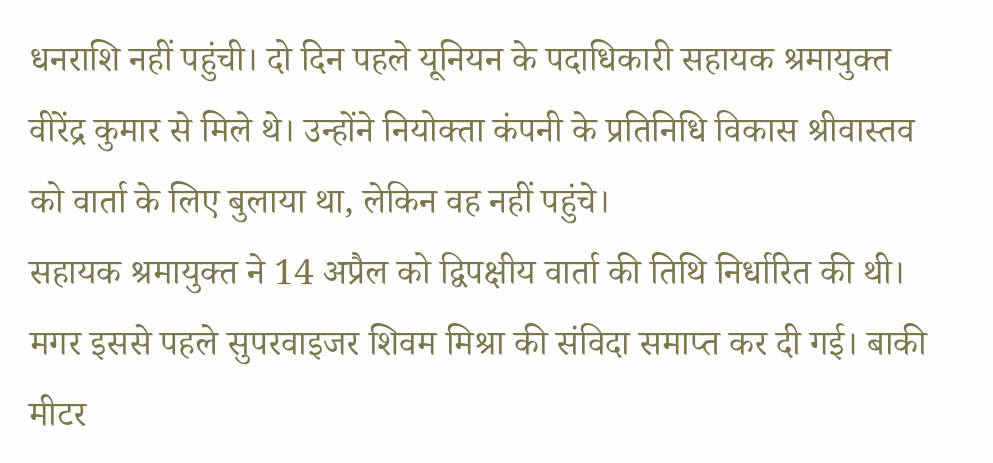धनराशि नहीं पहुंची। दो दिन पहले यूनियन के पदाधिकारी सहायक श्रमायुक्त वीरेंद्र कुमार से मिले थे। उन्होंने नियोक्ता कंपनी के प्रतिनिधि विकास श्रीवास्तव को वार्ता के लिए बुलाया था, लेकिन वह नहीं पहुंचे।
सहायक श्रमायुक्त ने 14 अप्रैल को द्विपक्षीय वार्ता की तिथि निर्धारित की थी। मगर इससे पहले सुपरवाइजर शिवम मिश्रा की संविदा समाप्त कर दी गई। बाकी मीटर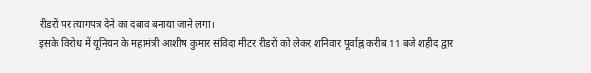रीडरों पर त्यागपत्र देने का दबाव बनाया जाने लगा।
इसके विरोध में यूनियन के महामंत्री आशीष कुमार संविदा मीटर रीडरों को लेकर शनिवार पूर्वाह्न करीब 11 बजे शहीद द्वार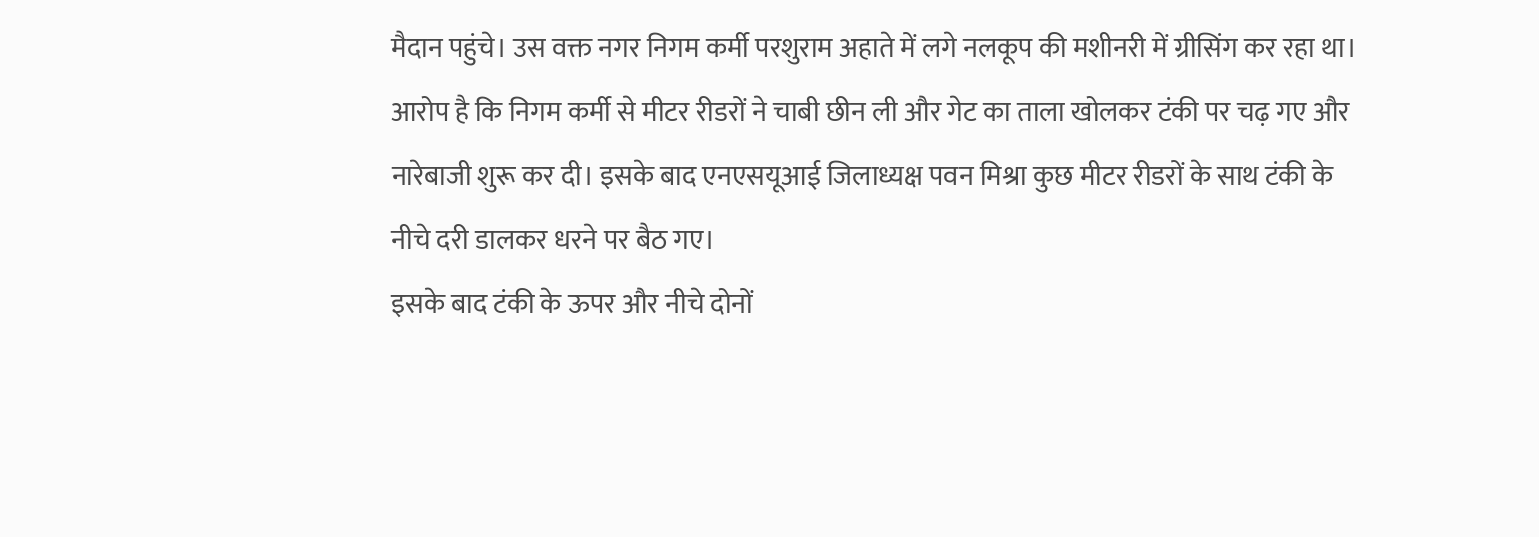मैदान पहुंचे। उस वक्त नगर निगम कर्मी परशुराम अहाते में लगे नलकूप की मशीनरी में ग्रीसिंग कर रहा था।
आरोप है कि निगम कर्मी से मीटर रीडरों ने चाबी छीन ली और गेट का ताला खोलकर टंकी पर चढ़ गए और नारेबाजी शुरू कर दी। इसके बाद एनएसयूआई जिलाध्यक्ष पवन मिश्रा कुछ मीटर रीडरों के साथ टंकी के नीचे दरी डालकर धरने पर बैठ गए।
इसके बाद टंकी के ऊपर और नीचे दोनों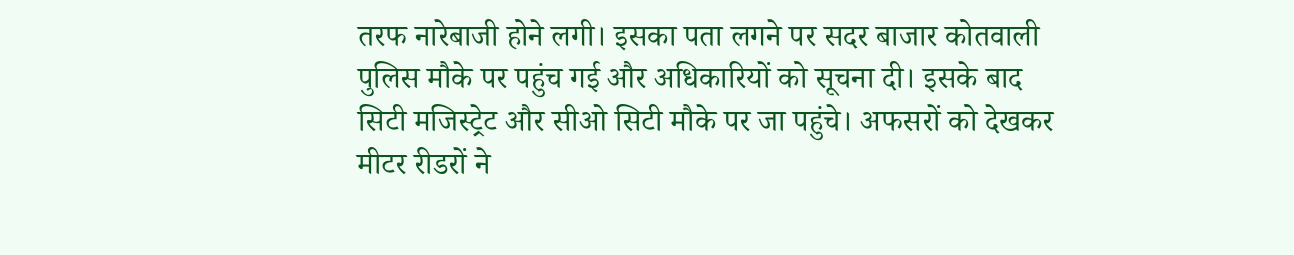तरफ नारेबाजी होने लगी। इसका पता लगने पर सदर बाजार कोतवाली पुलिस मौके पर पहुंच गई और अधिकारियों को सूचना दी। इसके बाद सिटी मजिस्ट्रेट और सीओ सिटी मौके पर जा पहुंचे। अफसरों को देखकर मीटर रीडरों ने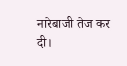नारेबाजी तेज कर दी।